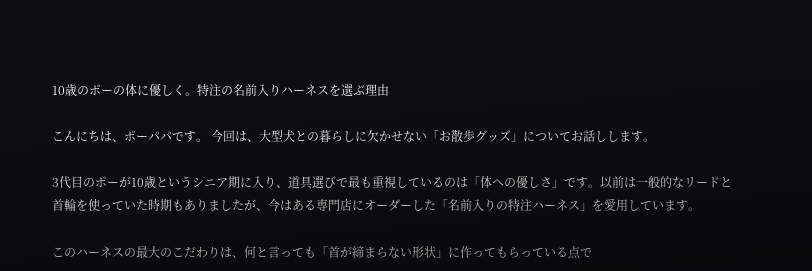10歳のポーの体に優しく。特注の名前入りハーネスを選ぶ理由

こんにちは、ポーパパです。 今回は、大型犬との暮らしに欠かせない「お散歩グッズ」についてお話しします。

3代目のポーが10歳というシニア期に入り、道具選びで最も重視しているのは「体への優しさ」です。以前は一般的なリードと首輪を使っていた時期もありましたが、今はある専門店にオーダーした「名前入りの特注ハーネス」を愛用しています。

このハーネスの最大のこだわりは、何と言っても「首が締まらない形状」に作ってもらっている点で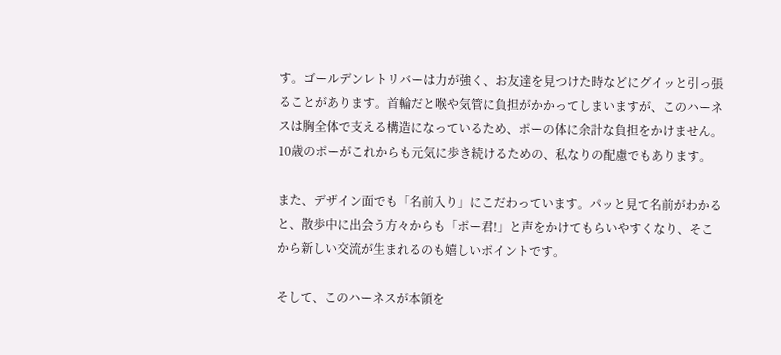す。ゴールデンレトリバーは力が強く、お友達を見つけた時などにグイッと引っ張ることがあります。首輪だと喉や気管に負担がかかってしまいますが、このハーネスは胸全体で支える構造になっているため、ポーの体に余計な負担をかけません。10歳のポーがこれからも元気に歩き続けるための、私なりの配慮でもあります。

また、デザイン面でも「名前入り」にこだわっています。パッと見て名前がわかると、散歩中に出会う方々からも「ポー君!」と声をかけてもらいやすくなり、そこから新しい交流が生まれるのも嬉しいポイントです。

そして、このハーネスが本領を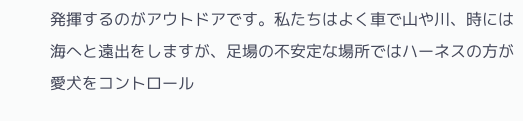発揮するのがアウトドアです。私たちはよく車で山や川、時には海へと遠出をしますが、足場の不安定な場所ではハーネスの方が愛犬をコントロール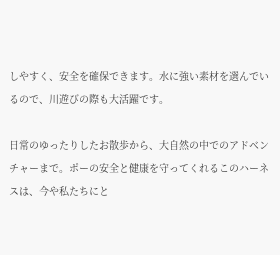しやすく、安全を確保できます。水に強い素材を選んでいるので、川遊びの際も大活躍です。

日常のゆったりしたお散歩から、大自然の中でのアドベンチャーまで。ポーの安全と健康を守ってくれるこのハーネスは、今や私たちにと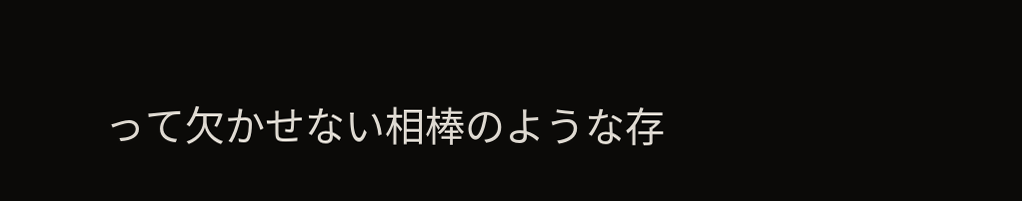って欠かせない相棒のような存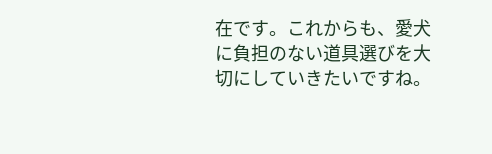在です。これからも、愛犬に負担のない道具選びを大切にしていきたいですね。